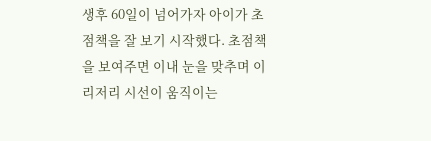생후 60일이 넘어가자 아이가 초점책을 잘 보기 시작했다. 초점책을 보여주면 이내 눈을 맞추며 이리저리 시선이 움직이는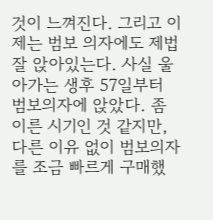것이 느껴진다. 그리고 이제는 범보 의자에도 제법 잘 앉아있는다. 사실 울 아가는 생후 57일부터 범보의자에 앉았다. 좀 이른 시기인 것 같지만, 다른 이유 없이 범보의자를 조금 빠르게 구매했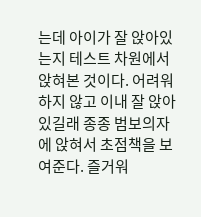는데 아이가 잘 앉아있는지 테스트 차원에서 앉혀본 것이다. 어려워하지 않고 이내 잘 앉아있길래 종종 범보의자에 앉혀서 초점책을 보여준다. 즐거워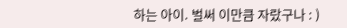하는 아이. 벌써 이만큼 자랐구나 : )